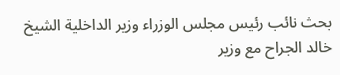بحث نائب رئيس مجلس الوزراء وزير الداخلية الشيخ خالد الجراح مع وزير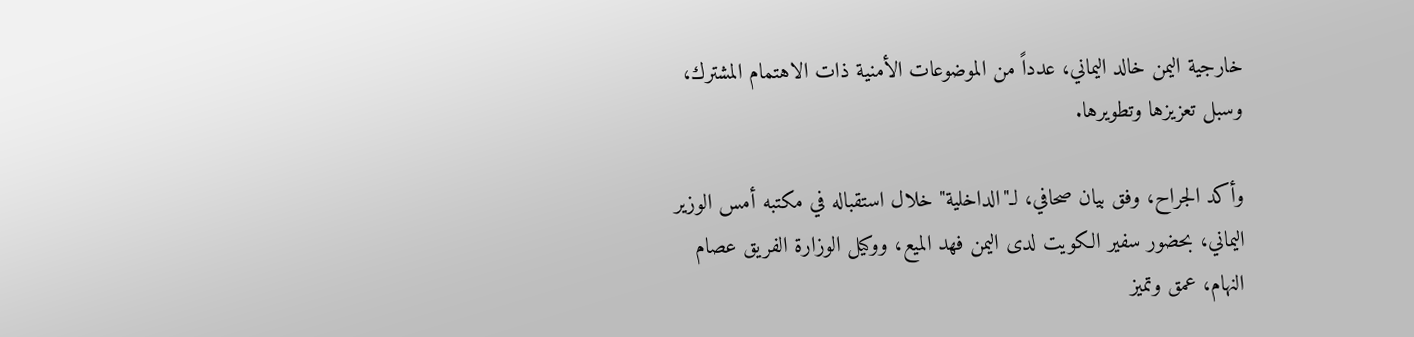خارجية اليمن خالد اليماني، عدداً من الموضوعات الأمنية ذات الاهتمام المشترك، وسبل تعزيزها وتطويرها.

وأكد الجراح، وفق بيان صحافي، لـ"الداخلية" خلال استقباله في مكتبه أمس الوزير اليماني، بحضور سفير الكويت لدى اليمن فهد الميع، ووكيل الوزارة الفريق عصام النهام، عمق وتميز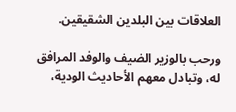العلاقات بين البلدين الشقيقين.

ورحب بالوزير الضيف والوفد المرافق له، وتبادل معهم الأحاديث الودية،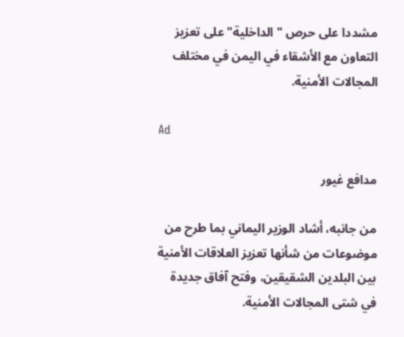مشددا على حرص "الداخلية" على تعزيز التعاون مع الأشقاء في اليمن في مختلف المجالات الأمنية.

Ad

مدافع غيور

من جانبه، أشاد الوزير اليماني بما طرح من موضوعات من شأنها تعزيز العلاقات الأمنية بين البلدين الشقيقين، وفتح آفاق جديدة في شتى المجالات الأمنية.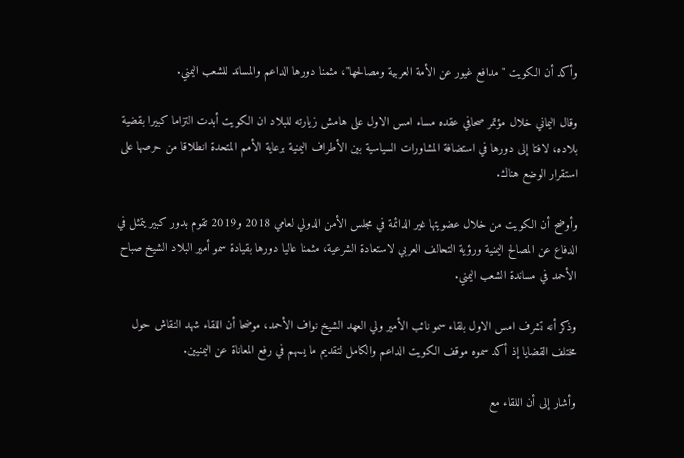وأكد أن الكويت "مدافع غيور عن الأمة العربية ومصالحها"، مثمنا دورها الداعم والمساند للشعب اليمني.

وقال اليماني خلال مؤتمر صحافي عقده مساء امس الاول على هامش زيارته للبلاد ان الكويت أبدت التزاما كبيرا بقضية بلاده، لافتا إلى دورها في استضافة المشاورات السياسية بين الأطراف اليمنية برعاية الأمم المتحدة انطلاقا من حرصها على استقرار الوضع هناك.

وأوضح أن الكويت من خلال عضويتها غير الدائمة في مجلس الأمن الدولي لعامي 2018 و2019 تقوم بدور كبير يتمثل في الدفاع عن المصالح اليمنية ورؤية التحالف العربي لاستعادة الشرعية، مثمنا عاليا دورها بقيادة سمو أمير البلاد الشيخ صباح الأحمد في مساندة الشعب اليمني.

وذكر أنه تشرف امس الاول بلقاء سمو نائب الأمير ولي العهد الشيخ نواف الأحمد، موضحا أن اللقاء شهد النقاش حول مختلف القضايا إذ أكد سموه موقف الكويت الداعم والكامل لتقديم ما يسهم في رفع المعاناة عن اليمنيين.

وأشار إلى أن اللقاء مع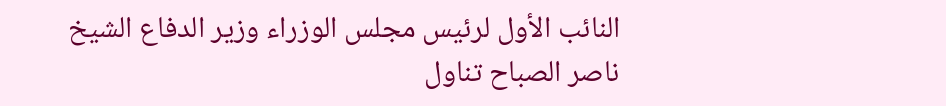النائب الأول لرئيس مجلس الوزراء وزير الدفاع الشيخ ناصر الصباح تناول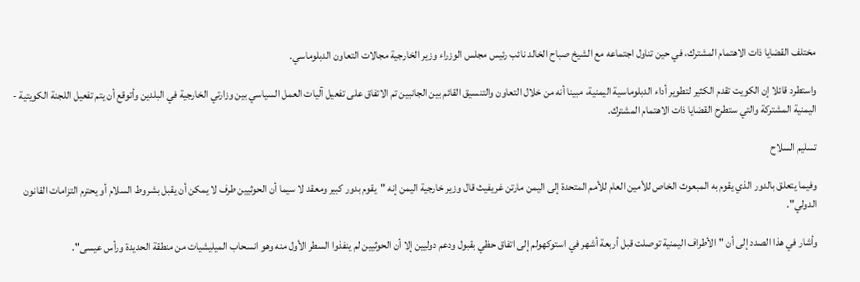مختلف القضايا ذات الاهتمام المشترك، في حين تناول اجتماعه مع الشيخ صباح الخالد نائب رئيس مجلس الوزراء وزير الخارجية مجالات التعاون الدبلوماسي.

واستطرد قائلا إن الكويت تقدم الكثير لتطوير أداء الدبلوماسية اليمنية، مبينا أنه من خلال التعاون والتنسيق القائم بين الجانبين تم الاتفاق على تفعيل آليات العمل السياسي بين وزارتي الخارجية في البلدين وأتوقع أن يتم تفعيل اللجنة الكويتية - اليمنية المشتركة والتي ستطرح القضايا ذات الاهتمام المشترك.

تسليم السلاح

وفيما يتعلق بالدور الذي يقوم به المبعوث الخاص للأمين العام للأمم المتحدة إلى اليمن مارتن غريفيث قال وزير خارجية اليمن إنه "يقوم بدور كبير ومعقد لا سيما أن الحوثيين طرف لا يمكن أن يقبل بشروط السلام أو يحترم التزامات القانون الدولي".

وأشار في هذا الصدد إلى أن "الأطراف اليمنية توصلت قبل أربعة أشهر في استوكهولم إلى اتفاق حظي بقبول ودعم دوليين إلا أن الحوثيين لم ينفذوا السطر الأول منه وهو انسحاب الميليشيات من منطقة الحديدة ورأس عيسى".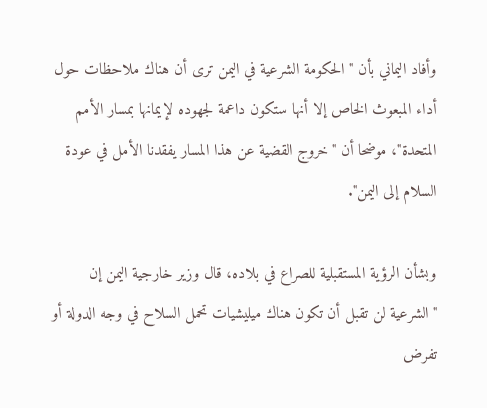وأفاد اليماني بأن "الحكومة الشرعية في اليمن ترى أن هناك ملاحظات حول أداء المبعوث الخاص إلا أنها ستكون داعمة لجهوده لإيمانها بمسار الأمم المتحدة"، موضحا أن "خروج القضية عن هذا المسار يفقدنا الأمل في عودة السلام إلى اليمن".

وبشأن الرؤية المستقبلية للصراع في بلاده، قال وزير خارجية اليمن إن "الشرعية لن تقبل أن تكون هناك ميليشيات تحمل السلاح في وجه الدولة أو تفرض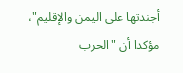أجندتها على اليمن والإقليم"، مؤكدا أن "الحرب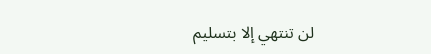لن تنتهي إلا بتسليم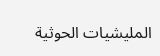المليشيات الحوثية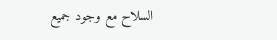السلاح مع وجود جميع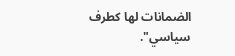الضمانات لها كطرف سياسي".